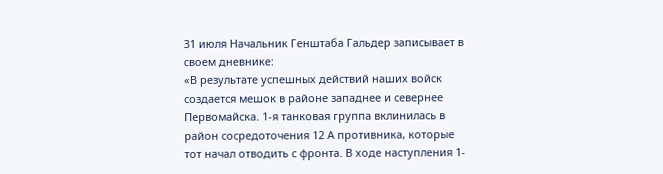31 июля Начальник Генштаба Гальдер записывает в своем дневнике:
«В результате успешных действий наших войск создается мешок в районе западнее и севернее Первомайска. 1-я танковая группа вклинилась в район сосредоточения 12 А противника, которые тот начал отводить с фронта. В ходе наступления 1-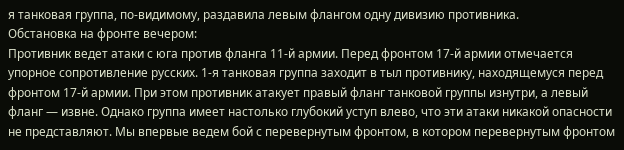я танковая группа, по-видимому, раздавила левым флангом одну дивизию противника.
Обстановка на фронте вечером:
Противник ведет атаки с юга против фланга 11-й армии. Перед фронтом 17-й армии отмечается упорное сопротивление русских. 1-я танковая группа заходит в тыл противнику, находящемуся перед фронтом 17-й армии. При этом противник атакует правый фланг танковой группы изнутри, а левый фланг — извне. Однако группа имеет настолько глубокий уступ влево, что эти атаки никакой опасности не представляют. Мы впервые ведем бой с перевернутым фронтом, в котором перевернутым фронтом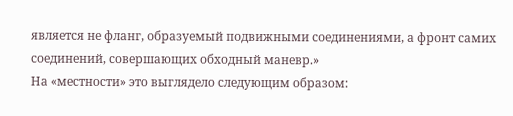является не фланг, образуемый подвижными соединениями, а фронт самих соединений, совершающих обходный маневр.»
На «местности» это выглядело следующим образом: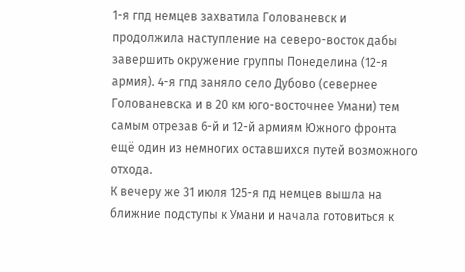1-я гпд немцев захватила Голованевск и продолжила наступление на северо-восток дабы завершить окружение группы Понеделина (12-я армия). 4-я гпд заняло село Дубово (севернее Голованевска и в 20 км юго-восточнее Умани) тем самым отрезав 6-й и 12-й армиям Южного фронта ещё один из немногих оставшихся путей возможного отхода.
К вечеру же 31 июля 125-я пд немцев вышла на ближние подступы к Умани и начала готовиться к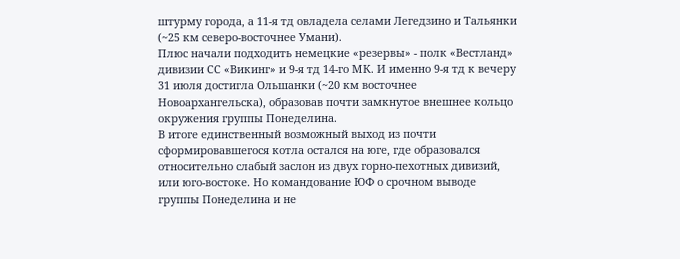штурму города, а 11-я тд овладела селами Легедзино и Тальянки (~25 км северо-восточнее Умани).
Плюс начали подходить немецкие «резервы» - полк «Вестланд» дивизии СС «Викинг» и 9-я тд 14-го МК. И именно 9-я тд к вечеру 31 июля достигла Ольшанки (~20 км восточнее Новоархангельска), образовав почти замкнутое внешнее кольцо окружения группы Понеделина.
В итоге единственный возможный выход из почти сформировавшегося котла остался на юге, где образовался относительно слабый заслон из двух горно-пехотных дивизий, или юго-востоке. Но командование ЮФ о срочном выводе группы Понеделина и не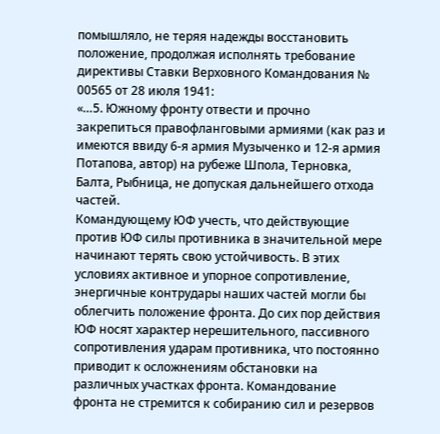помышляло, не теряя надежды восстановить положение, продолжая исполнять требование директивы Ставки Верховного Командования № 00565 от 28 июля 1941:
«…5. Южному фронту отвести и прочно закрепиться правофланговыми армиями (как раз и имеются ввиду 6-я армия Музыченко и 12-я армия Потапова, автор) на рубеже Шпола, Терновка, Балта, Рыбница, не допуская дальнейшего отхода частей.
Командующему ЮФ учесть, что действующие против ЮФ силы противника в значительной мере начинают терять свою устойчивость. В этих условиях активное и упорное сопротивление, энергичные контрудары наших частей могли бы облегчить положение фронта. До сих пор действия ЮФ носят характер нерешительного, пассивного сопротивления ударам противника, что постоянно приводит к осложнениям обстановки на различных участках фронта. Командование фронта не стремится к собиранию сил и резервов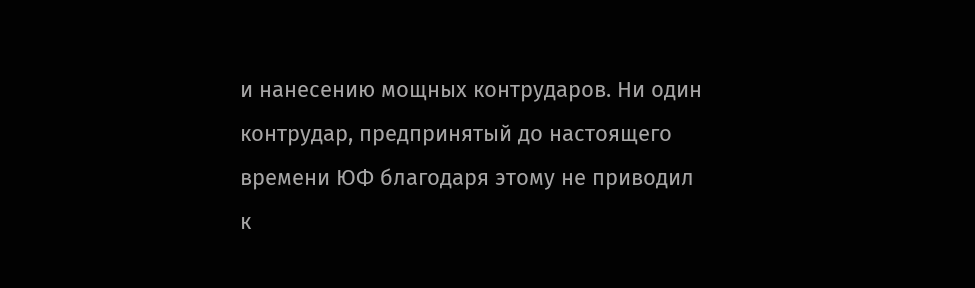и нанесению мощных контрударов. Ни один контрудар, предпринятый до настоящего времени ЮФ благодаря этому не приводил к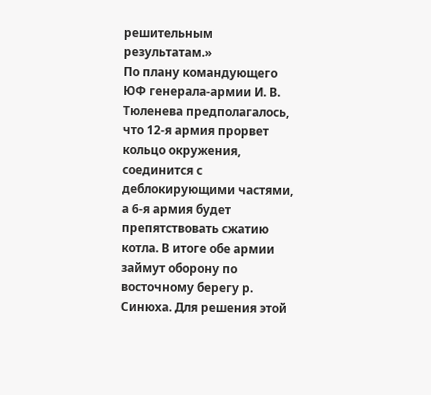решительным результатам.»
По плану командующего ЮФ генерала-армии И. В. Тюленева предполагалось, что 12-я армия прорвет кольцо окружения, соединится с деблокирующими частями, а 6-я армия будет препятствовать сжатию котла. В итоге обе армии займут оборону по восточному берегу р. Синюха. Для решения этой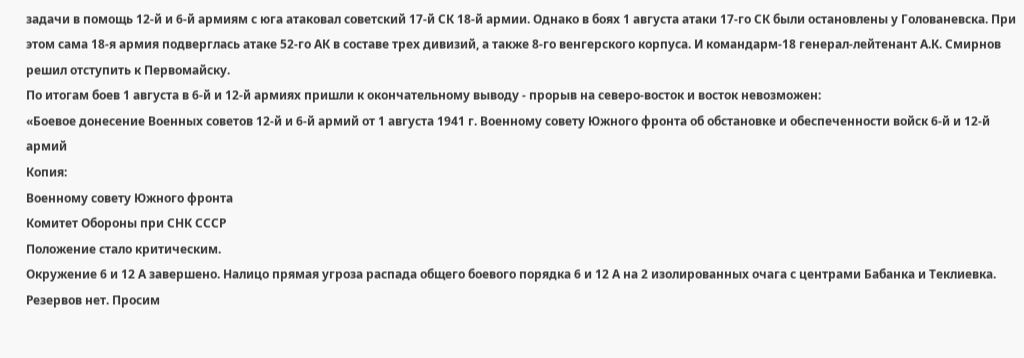задачи в помощь 12-й и 6-й армиям с юга атаковал советский 17-й СК 18-й армии. Однако в боях 1 августа атаки 17-го СК были остановлены у Голованевска. При этом сама 18-я армия подверглась атаке 52-го АК в составе трех дивизий, а также 8-го венгерского корпуса. И командарм-18 генерал-лейтенант А.К. Смирнов решил отступить к Первомайску.
По итогам боев 1 августа в 6-й и 12-й армиях пришли к окончательному выводу - прорыв на северо-восток и восток невозможен:
«Боевое донесение Военных советов 12-й и 6-й армий от 1 августа 1941 г. Военному совету Южного фронта об обстановке и обеспеченности войск 6-й и 12-й армий
Копия:
Военному совету Южного фронта
Комитет Обороны при СНК СССР
Положение стало критическим.
Окружение 6 и 12 А завершено. Налицо прямая угроза распада общего боевого порядка 6 и 12 А на 2 изолированных очага с центрами Бабанка и Теклиевка.
Резервов нет. Просим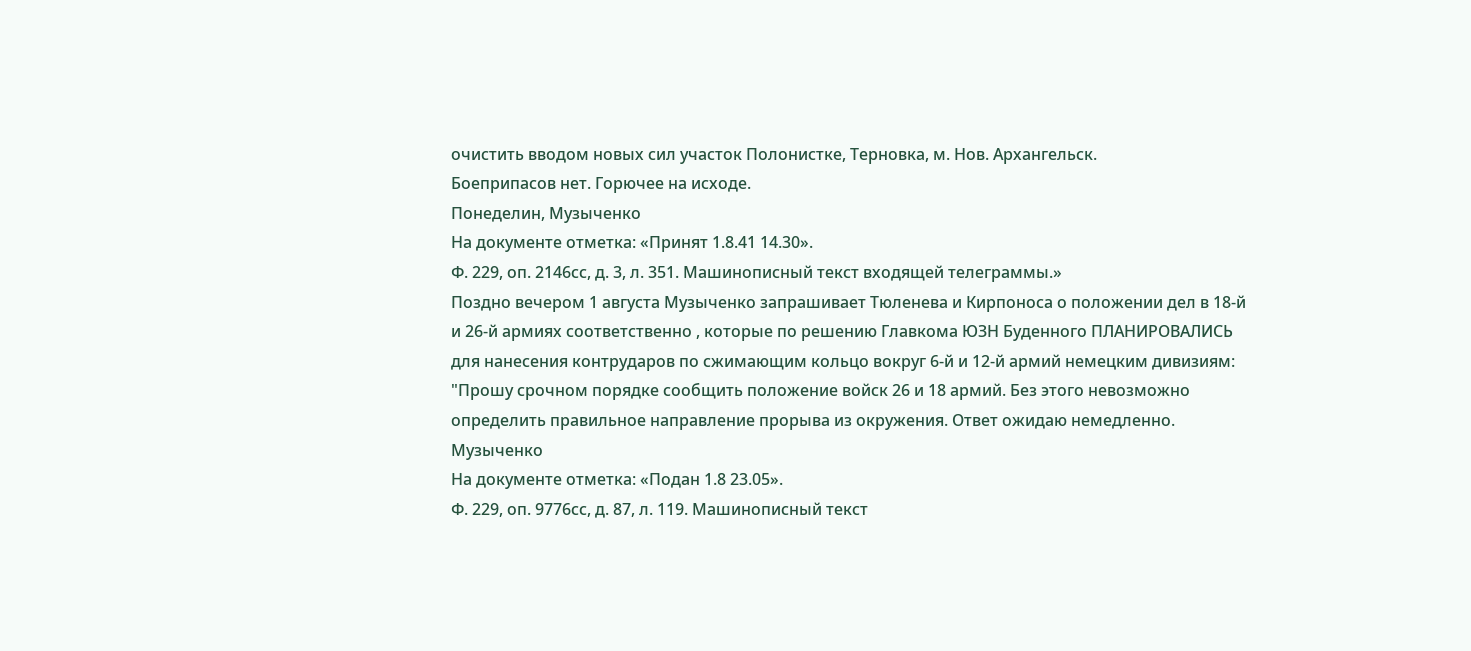очистить вводом новых сил участок Полонистке, Терновка, м. Нов. Архангельск.
Боеприпасов нет. Горючее на исходе.
Понеделин, Музыченко
На документе отметка: «Принят 1.8.41 14.30».
Ф. 229, оп. 2146сс, д. 3, л. 351. Машинописный текст входящей телеграммы.»
Поздно вечером 1 августа Музыченко запрашивает Тюленева и Кирпоноса о положении дел в 18-й и 26-й армиях соответственно , которые по решению Главкома ЮЗН Буденного ПЛАНИРОВАЛИСЬ для нанесения контрударов по сжимающим кольцо вокруг 6-й и 12-й армий немецким дивизиям:
"Прошу срочном порядке сообщить положение войск 26 и 18 армий. Без этого невозможно определить правильное направление прорыва из окружения. Ответ ожидаю немедленно.
Музыченко
На документе отметка: «Подан 1.8 23.05».
Ф. 229, оп. 9776сс, д. 87, л. 119. Машинописный текст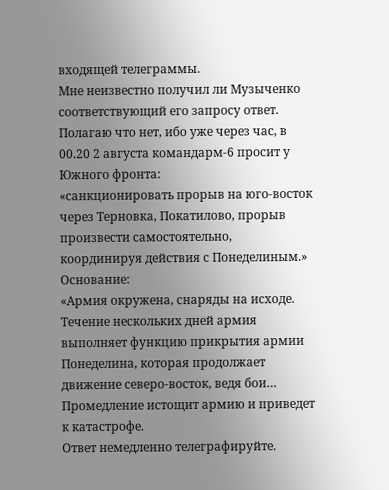входящей телеграммы.
Мне неизвестно получил ли Музыченко соответствующий его запросу ответ. Полагаю что нет, ибо уже через час, в 00.20 2 августа командарм-6 просит у Южного фронта:
«санкционировать прорыв на юго-восток через Терновка, Покатилово, прорыв произвести самостоятельно, координируя действия с Понеделиным.»
Основание:
«Армия окружена, снаряды на исходе. Течение нескольких дней армия выполняет функцию прикрытия армии Понеделина, которая продолжает движение северо-восток, ведя бои…
Промедление истощит армию и приведет к катастрофе.
Ответ немедленно телеграфируйте.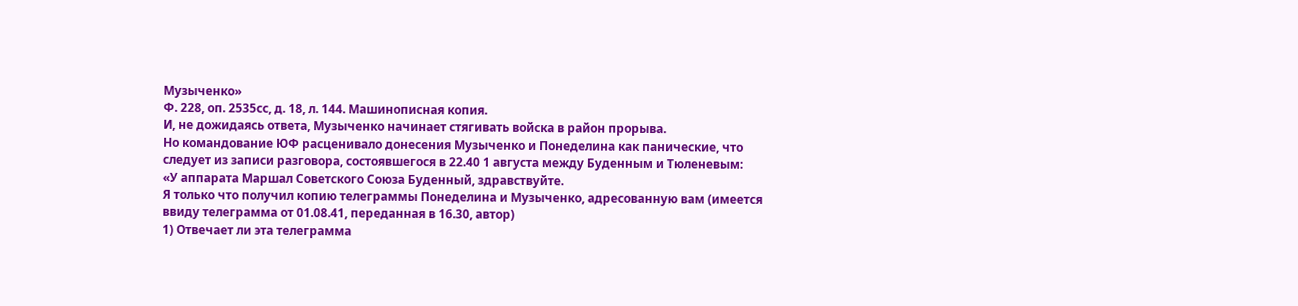Музыченко»
Ф. 228, оп. 2535сс, д. 18, л. 144. Машинописная копия.
И, не дожидаясь ответа, Музыченко начинает стягивать войска в район прорыва.
Но командование ЮФ расценивало донесения Музыченко и Понеделина как панические, что следует из записи разговора, состоявшегося в 22.40 1 августа между Буденным и Тюленевым:
«У аппарата Маршал Советского Союза Буденный, здравствуйте.
Я только что получил копию телеграммы Понеделина и Музыченко, адресованную вам (имеется ввиду телеграмма от 01.08.41, переданная в 16.30, автор)
1) Отвечает ли эта телеграмма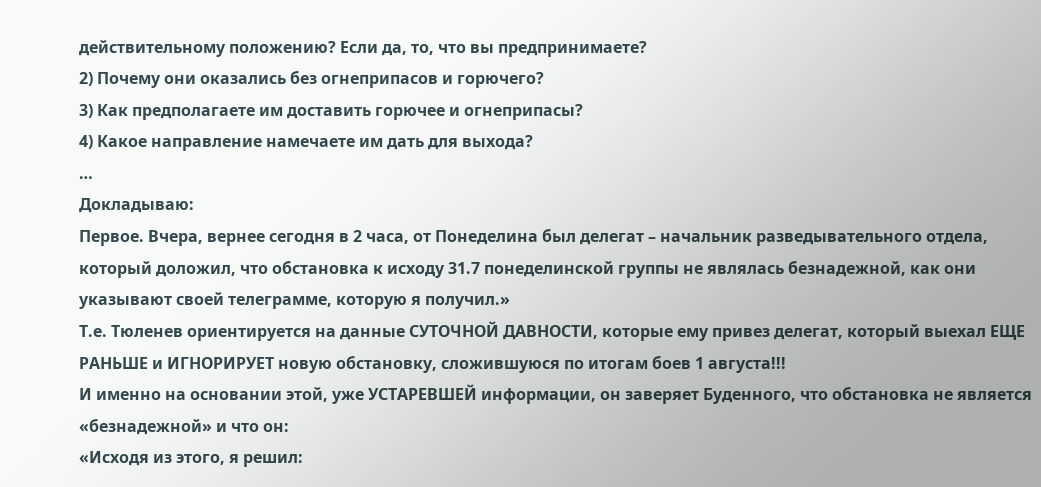действительному положению? Если да, то, что вы предпринимаете?
2) Почему они оказались без огнеприпасов и горючего?
3) Как предполагаете им доставить горючее и огнеприпасы?
4) Какое направление намечаете им дать для выхода?
…
Докладываю:
Первое. Вчера, вернее сегодня в 2 часа, от Понеделина был делегат – начальник разведывательного отдела, который доложил, что обстановка к исходу 31.7 понеделинской группы не являлась безнадежной, как они указывают своей телеграмме, которую я получил.»
Т.е. Тюленев ориентируется на данные СУТОЧНОЙ ДАВНОСТИ, которые ему привез делегат, который выехал ЕЩЕ РАНЬШЕ и ИГНОРИРУЕТ новую обстановку, сложившуюся по итогам боев 1 августа!!!
И именно на основании этой, уже УСТАРЕВШЕЙ информации, он заверяет Буденного, что обстановка не является «безнадежной» и что он:
«Исходя из этого, я решил: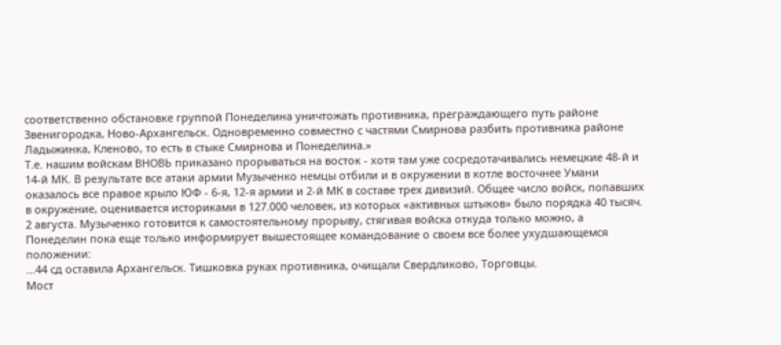соответственно обстановке группой Понеделина уничтожать противника, преграждающего путь районе Звенигородка, Ново-Архангельск. Одновременно совместно с частями Смирнова разбить противника районе Ладыжинка, Кленово, то есть в стыке Смирнова и Понеделина.»
Т.е. нашим войскам ВНОВЬ приказано прорываться на восток - хотя там уже сосредотачивались немецкие 48-й и 14-й МК. В результате все атаки армии Музыченко немцы отбили и в окружении в котле восточнее Умани оказалось все правое крыло ЮФ - 6-я, 12-я армии и 2-й МК в составе трех дивизий. Общее число войск, попавших в окружение, оценивается историками в 127.000 человек, из которых «активных штыков» было порядка 40 тысяч.
2 августа. Музыченко готовится к самостоятельному прорыву, стягивая войска откуда только можно, а Понеделин пока еще только информирует вышестоящее командование о своем все более ухудшающемся положении:
…44 сд оставила Архангельск. Тишковка руках противника, очищали Свердликово, Торговцы.
Мост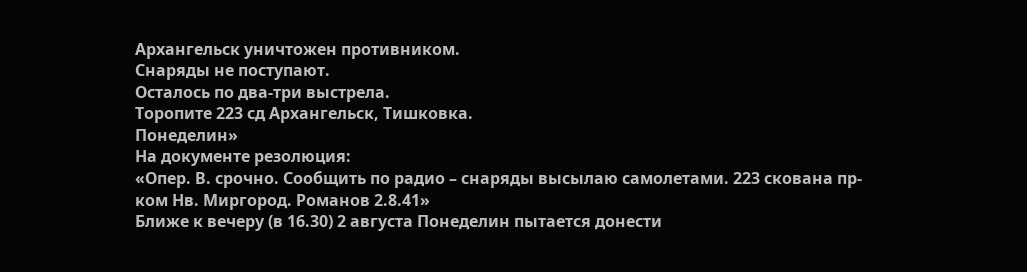Архангельск уничтожен противником.
Снаряды не поступают.
Осталось по два-три выстрела.
Торопите 223 сд Архангельск, Тишковка.
Понеделин»
На документе резолюция:
«Опер. В. срочно. Сообщить по радио – снаряды высылаю самолетами. 223 скована пр-ком Нв. Миргород. Романов 2.8.41»
Ближе к вечеру (в 16.30) 2 августа Понеделин пытается донести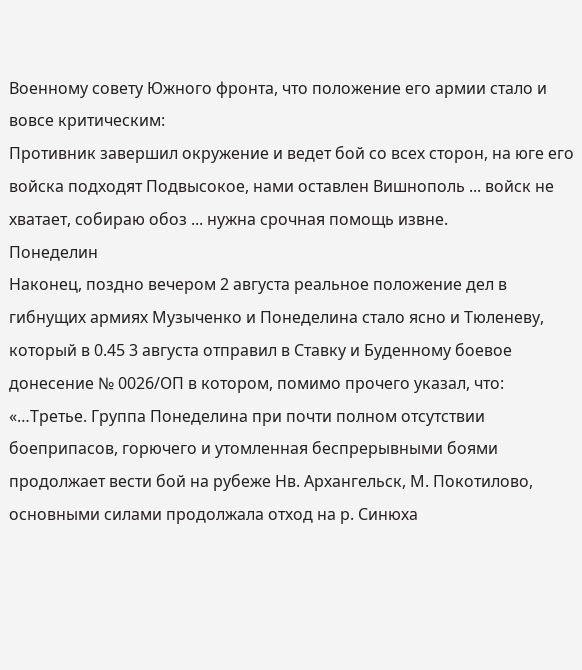Военному совету Южного фронта, что положение его армии стало и вовсе критическим:
Противник завершил окружение и ведет бой со всех сторон, на юге его войска подходят Подвысокое, нами оставлен Вишнополь ... войск не хватает, собираю обоз ... нужна срочная помощь извне.
Понеделин
Наконец, поздно вечером 2 августа реальное положение дел в гибнущих армиях Музыченко и Понеделина стало ясно и Тюленеву, который в 0.45 3 августа отправил в Ставку и Буденному боевое донесение № 0026/ОП в котором, помимо прочего указал, что:
«…Третье. Группа Понеделина при почти полном отсутствии боеприпасов, горючего и утомленная беспрерывными боями продолжает вести бой на рубеже Нв. Архангельск, М. Покотилово, основными силами продолжала отход на р. Синюха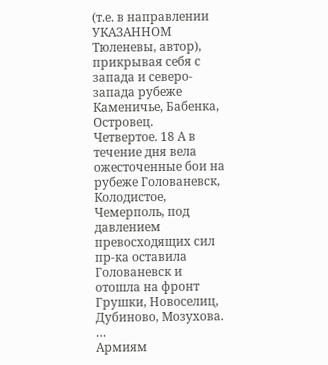(т.е. в направлении УКАЗАННОМ Тюленевы, автор), прикрывая себя с запада и северо-запада рубеже Каменичье, Бабенка, Островец.
Четвертое. 18 А в течение дня вела ожесточенные бои на рубеже Голованевск, Колодистое, Чемерполь, под давлением превосходящих сил пр-ка оставила Голованевск и отошла на фронт Грушки, Новоселиц, Дубиново, Мозухова.
…
Армиям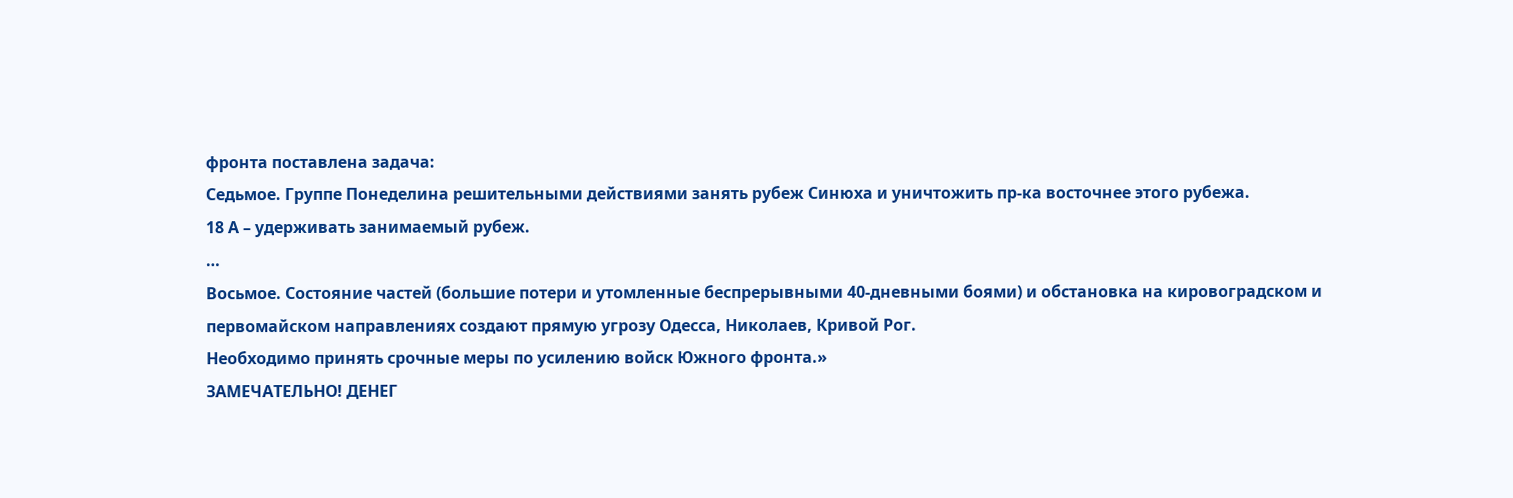фронта поставлена задача:
Седьмое. Группе Понеделина решительными действиями занять рубеж Синюха и уничтожить пр-ка восточнее этого рубежа.
18 А – удерживать занимаемый рубеж.
…
Восьмое. Состояние частей (большие потери и утомленные беспрерывными 40-дневными боями) и обстановка на кировоградском и первомайском направлениях создают прямую угрозу Одесса, Николаев, Кривой Рог.
Необходимо принять срочные меры по усилению войск Южного фронта.»
ЗАМЕЧАТЕЛЬНО! ДЕНЕГ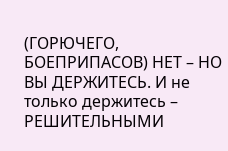(ГОРЮЧЕГО, БОЕПРИПАСОВ) НЕТ – НО ВЫ ДЕРЖИТЕСЬ. И не только держитесь – РЕШИТЕЛЬНЫМИ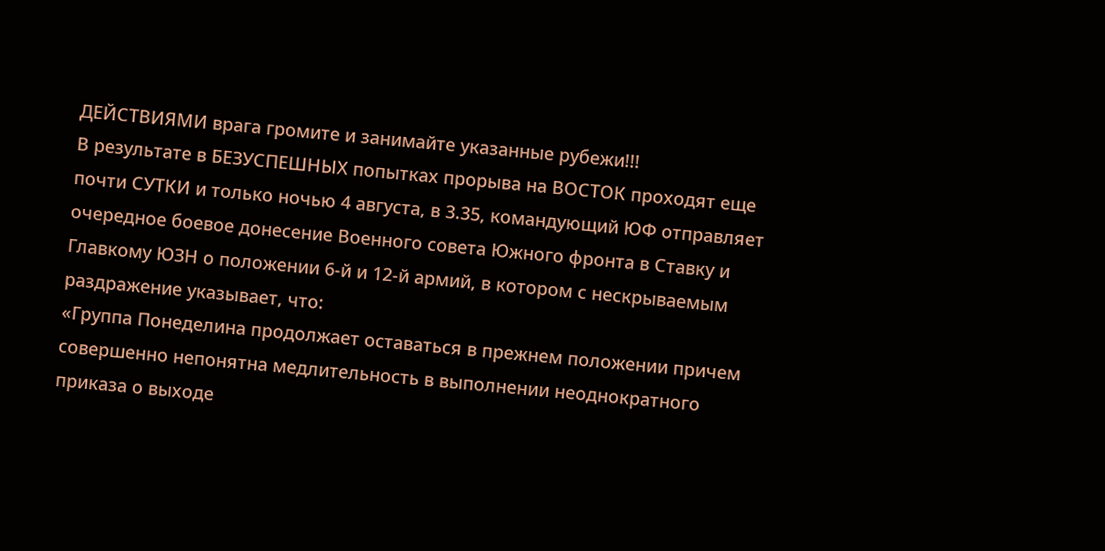ДЕЙСТВИЯМИ врага громите и занимайте указанные рубежи!!!
В результате в БЕЗУСПЕШНЫХ попытках прорыва на ВОСТОК проходят еще почти СУТКИ и только ночью 4 августа, в 3.35, командующий ЮФ отправляет очередное боевое донесение Военного совета Южного фронта в Ставку и Главкому ЮЗН о положении 6-й и 12-й армий, в котором с нескрываемым раздражение указывает, что:
«Группа Понеделина продолжает оставаться в прежнем положении причем совершенно непонятна медлительность в выполнении неоднократного приказа о выходе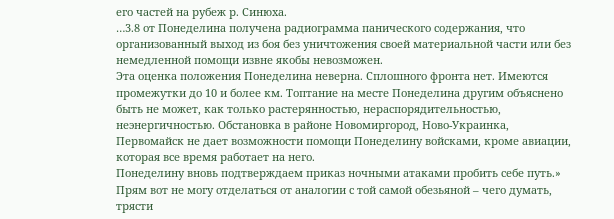его частей на рубеж р. Синюха.
…3.8 от Понеделина получена радиограмма панического содержания, что организованный выход из боя без уничтожения своей материальной части или без немедленной помощи извне якобы невозможен.
Эта оценка положения Понеделина неверна. Сплошного фронта нет. Имеются промежутки до 10 и более км. Топтание на месте Понеделина другим объяснено быть не может, как только растерянностью, нераспорядительностью, неэнергичностью. Обстановка в районе Новомиргород, Ново-Украинка, Первомайск не дает возможности помощи Понеделину войсками, кроме авиации, которая все время работает на него.
Понеделину вновь подтверждаем приказ ночными атаками пробить себе путь.»
Прям вот не могу отделаться от аналогии с той самой обезьяной – чего думать, трясти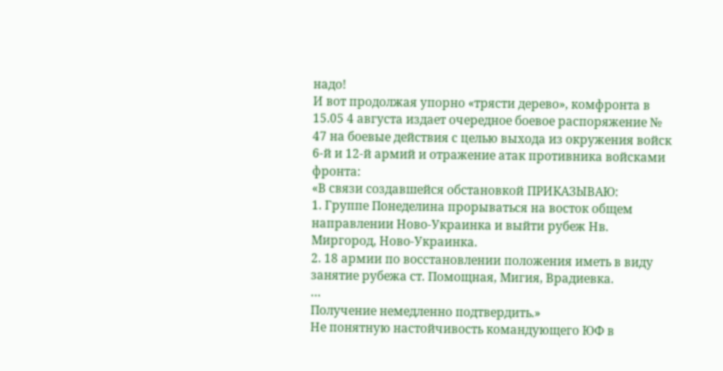надо!
И вот продолжая упорно «трясти дерево», комфронта в 15.05 4 августа издает очередное боевое распоряжение № 47 на боевые действия с целью выхода из окружения войск 6-й и 12-й армий и отражение атак противника войсками фронта:
«В связи создавшейся обстановкой ПРИКАЗЫВАЮ:
1. Группе Понеделина прорываться на восток общем направлении Ново-Украинка и выйти рубеж Нв. Миргород, Ново-Украинка.
2. 18 армии по восстановлении положения иметь в виду занятие рубежа ст. Помощная, Мигия, Врадиевка.
…
Получение немедленно подтвердить.»
Не понятную настойчивость командующего ЮФ в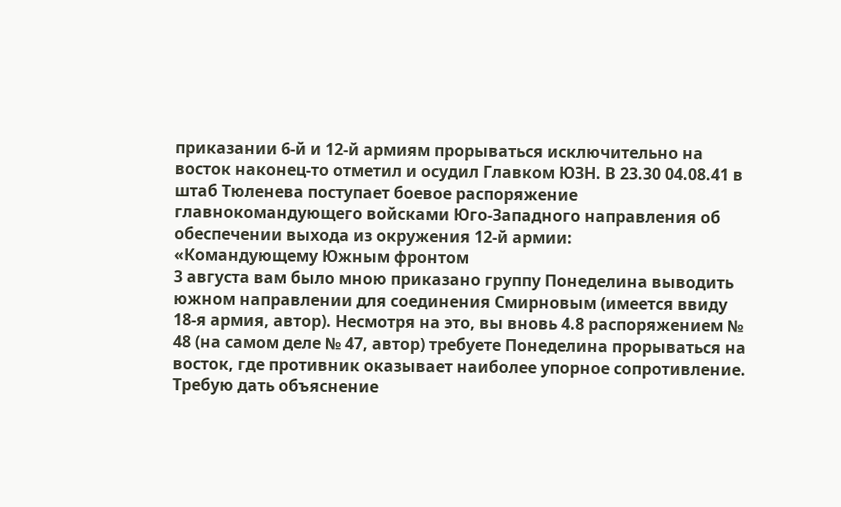приказании 6-й и 12-й армиям прорываться исключительно на восток наконец-то отметил и осудил Главком ЮЗН. В 23.30 04.08.41 в штаб Тюленева поступает боевое распоряжение главнокомандующего войсками Юго-Западного направления об обеспечении выхода из окружения 12-й армии:
«Командующему Южным фронтом
3 августа вам было мною приказано группу Понеделина выводить южном направлении для соединения Смирновым (имеется ввиду 18-я армия, автор). Несмотря на это, вы вновь 4.8 распоряжением № 48 (на самом деле № 47, автор) требуете Понеделина прорываться на восток, где противник оказывает наиболее упорное сопротивление. Требую дать объяснение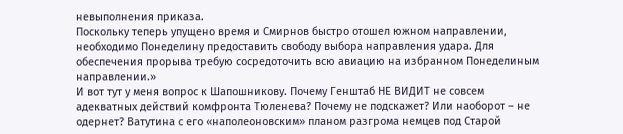невыполнения приказа.
Поскольку теперь упущено время и Смирнов быстро отошел южном направлении, необходимо Понеделину предоставить свободу выбора направления удара. Для обеспечения прорыва требую сосредоточить всю авиацию на избранном Понеделиным направлении.»
И вот тут у меня вопрос к Шапошникову. Почему Генштаб НЕ ВИДИТ не совсем адекватных действий комфронта Тюленева? Почему не подскажет? Или наоборот – не одернет? Ватутина с его «наполеоновским» планом разгрома немцев под Старой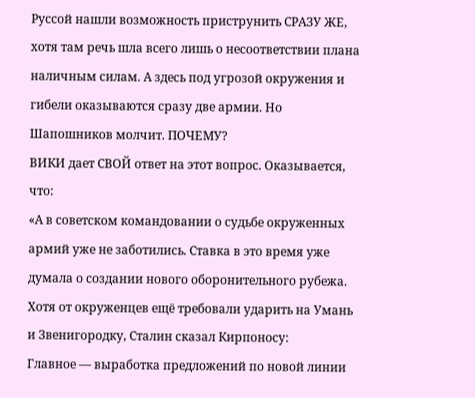Руссой нашли возможность приструнить СРАЗУ ЖЕ, хотя там речь шла всего лишь о несоответствии плана наличным силам. А здесь под угрозой окружения и гибели оказываются сразу две армии. Но Шапошников молчит. ПОЧЕМУ?
ВИКИ дает СВОЙ ответ на этот вопрос. Оказывается, что:
«А в советском командовании о судьбе окруженных армий уже не заботились. Ставка в это время уже думала о создании нового оборонительного рубежа. Хотя от окруженцев ещё требовали ударить на Умань и Звенигородку, Сталин сказал Кирпоносу:
Главное — выработка предложений по новой линии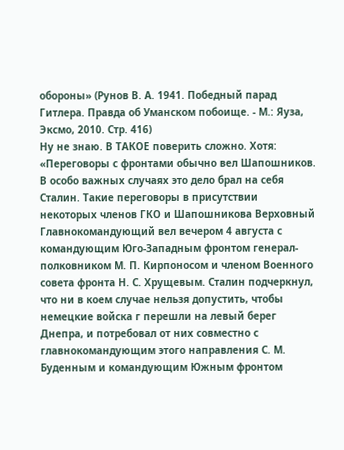обороны» (Рунов В. А. 1941. Победный парад Гитлера. Правда об Уманском побоище. - М.: Яуза, Эксмо, 2010. Стр. 416)
Ну не знаю. В ТАКОЕ поверить сложно. Хотя:
«Переговоры с фронтами обычно вел Шапошников. В особо важных случаях это дело брал на себя Сталин. Такие переговоры в присутствии некоторых членов ГКО и Шапошникова Верховный Главнокомандующий вел вечером 4 августа с командующим Юго-Западным фронтом генерал-полковником М. П. Кирпоносом и членом Военного совета фронта Н. С. Хрущевым. Сталин подчеркнул, что ни в коем случае нельзя допустить, чтобы немецкие войска г перешли на левый берег Днепра, и потребовал от них совместно с главнокомандующим этого направления С. М. Буденным и командующим Южным фронтом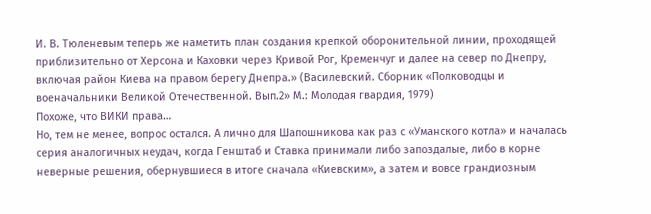И. В. Тюленевым теперь же наметить план создания крепкой оборонительной линии, проходящей приблизительно от Херсона и Каховки через Кривой Рог, Кременчуг и далее на север по Днепру, включая район Киева на правом берегу Днепра.» (Василевский. Сборник «Полководцы и военачальники Великой Отечественной. Вып.2» М.: Молодая гвардия, 1979)
Похоже, что ВИКИ права…
Но, тем не менее, вопрос остался. А лично для Шапошникова как раз с «Уманского котла» и началась серия аналогичных неудач, когда Генштаб и Ставка принимали либо запоздалые, либо в корне неверные решения, обернувшиеся в итоге сначала «Киевским», а затем и вовсе грандиозным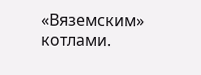«Вяземским» котлами.